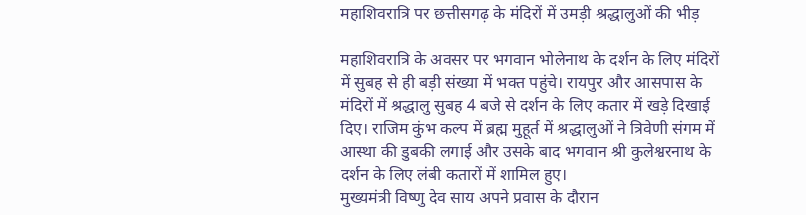महाशिवरात्रि पर छत्तीसगढ़ के मंदिरों में उमड़ी श्रद्धालुओं की भीड़

महाशिवरात्रि के अवसर पर भगवान भोलेनाथ के दर्शन के लिए मंदिरों में सुबह से ही बड़ी संख्या में भक्त पहुंचे। रायपुर और आसपास के मंदिरों में श्रद्धालु सुबह 4 बजे से दर्शन के लिए कतार में खड़े दिखाई दिए। राजिम कुंभ कल्प में ब्रह्म मुहूर्त में श्रद्धालुओं ने त्रिवेणी संगम में आस्था की डुबकी लगाई और उसके बाद भगवान श्री कुलेश्वरनाथ के दर्शन के लिए लंबी कतारों में शामिल हुए।
मुख्यमंत्री विष्णु देव साय अपने प्रवास के दौरान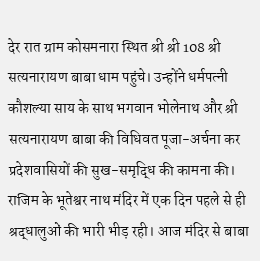देर रात ग्राम कोसमनारा स्थित श्री श्री 108 श्री सत्यनारायण बाबा धाम पहुंचे। उन्होंने धर्मपत्नी कौशल्या साय के साथ भगवान भोलेनाथ और श्री सत्यनारायण बाबा की विधिवत पूजा-अर्चना कर प्रदेशवासियों की सुख-समृद्धि की कामना की।
राजिम के भूतेश्वर नाथ मंदिर में एक दिन पहले से ही श्रद्धालुओं की भारी भीड़ रही। आज मंदिर से बाबा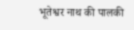भूतेश्वर नाथ की पालकी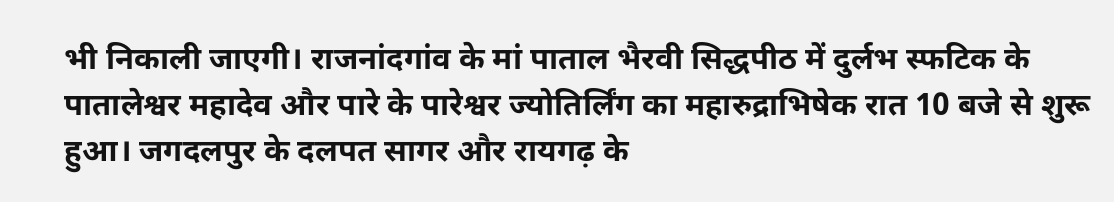भी निकाली जाएगी। राजनांदगांव के मां पाताल भैरवी सिद्धपीठ में दुर्लभ स्फटिक के पातालेश्वर महादेव और पारे के पारेश्वर ज्योतिर्लिंग का महारुद्राभिषेक रात 10 बजे से शुरू हुआ। जगदलपुर के दलपत सागर और रायगढ़ के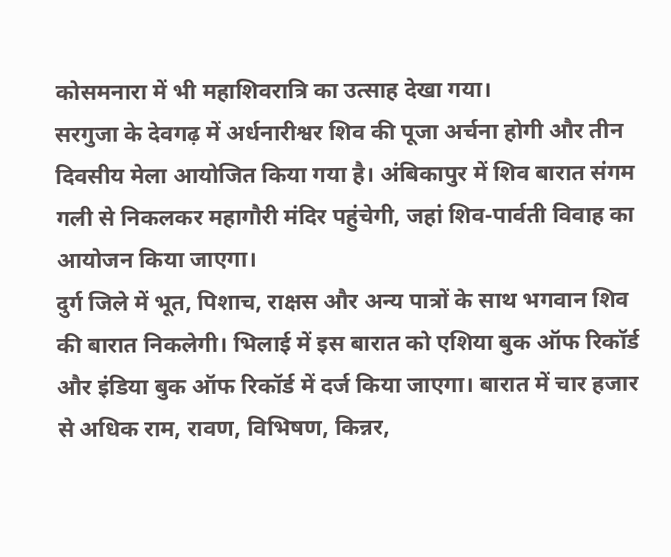कोसमनारा में भी महाशिवरात्रि का उत्साह देखा गया।
सरगुजा के देवगढ़ में अर्धनारीश्वर शिव की पूजा अर्चना होगी और तीन दिवसीय मेला आयोजित किया गया है। अंबिकापुर में शिव बारात संगम गली से निकलकर महागौरी मंदिर पहुंचेगी, जहां शिव-पार्वती विवाह का आयोजन किया जाएगा।
दुर्ग जिले में भूत, पिशाच, राक्षस और अन्य पात्रों के साथ भगवान शिव की बारात निकलेगी। भिलाई में इस बारात को एशिया बुक ऑफ रिकॉर्ड और इंडिया बुक ऑफ रिकॉर्ड में दर्ज किया जाएगा। बारात में चार हजार से अधिक राम, रावण, विभिषण, किन्नर,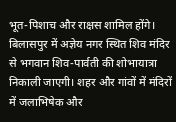भूत-पिशाच और राक्षस शामिल होंगे।
बिलासपुर में अज्ञेय नगर स्थित शिव मंदिर से भगवान शिव-पार्वती की शोभायात्रा निकाली जाएगी। शहर और गांवों में मंदिरों में जलाभिषेक और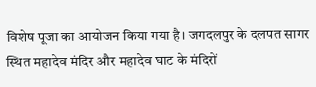विशेष पूजा का आयोजन किया गया है। जगदलपुर के दलपत सागर स्थित महादेव मंदिर और महादेव घाट के मंदिरों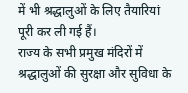में भी श्रद्धालुओं के लिए तैयारियां पूरी कर ली गई हैं।
राज्य के सभी प्रमुख मंदिरों में श्रद्धालुओं की सुरक्षा और सुविधा के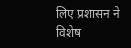लिए प्रशासन ने विशेष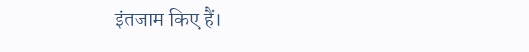इंतजाम किए हैं।